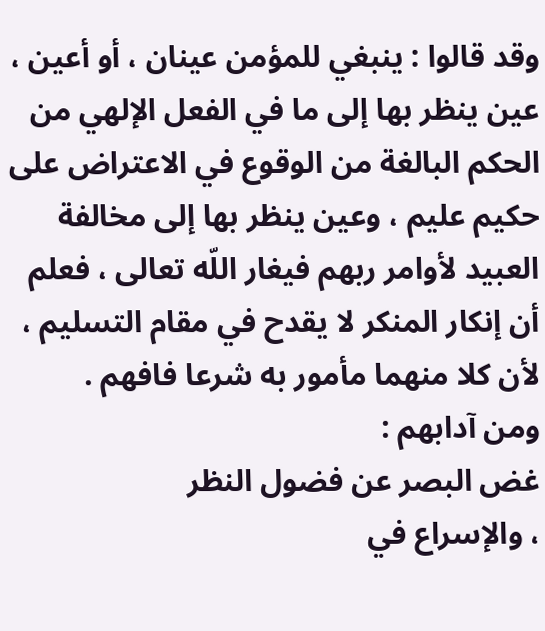وقد قالوا : ينبغي للمؤمن عينان ، أو أعين ، عين ينظر بها إلى ما في الفعل الإلهي من الحكم البالغة من الوقوع في الاعتراض على حكيم عليم ، وعين ينظر بها إلى مخالفة العبيد لأوامر ربهم فيغار اللّه تعالى ، فعلم أن إنكار المنكر لا يقدح في مقام التسليم ، لأن كلا منهما مأمور به شرعا فافهم .
ومن آدابهم :
غض البصر عن فضول النظر
، والإسراع في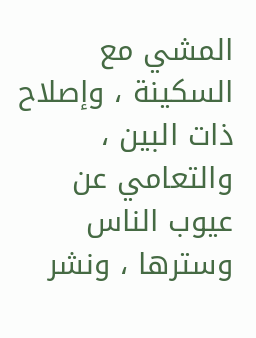المشي مع السكينة ، وإصلاح ذات البين ، والتعامي عن عيوب الناس وسترها ، ونشر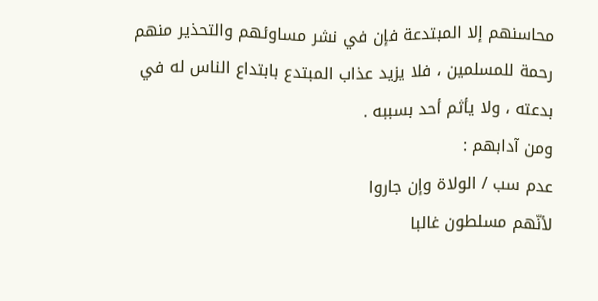محاسنهم إلا المبتدعة فإن في نشر مساوئهم والتحذير منهم رحمة للمسلمين ، فلا يزيد عذاب المبتدع بابتداع الناس له في بدعته ، ولا يأثم أحد بسببه .
ومن آدابهم :
عدم سب / الولاة وإن جاروا
لأنّهم مسلطون غالبا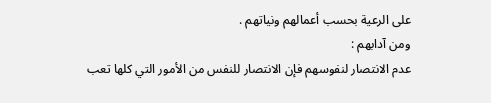على الرعية بحسب أعمالهم ونياتهم .
ومن آدابهم :
عدم الانتصار لنفوسهم فإن الانتصار للنفس من الأمور التي كلها تعب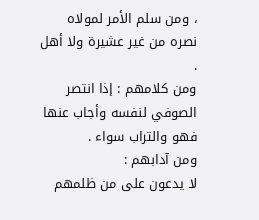، ومن سلم الأمر لمولاه نصره من غير عشيرة ولا أهل .
ومن كلامهم : إذا انتصر الصوفي لنفسه وأجاب عنها فهو والتراب سواء .
ومن آدابهم :
لا يدعون على من ظلمهم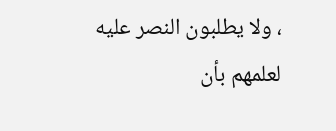، ولا يطلبون النصر عليه لعلمهم بأن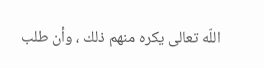اللّه تعالى يكره منهم ذلك ، وأن طلب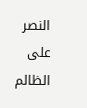النصر على الظالم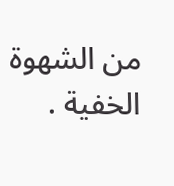من الشهوة الخفية .